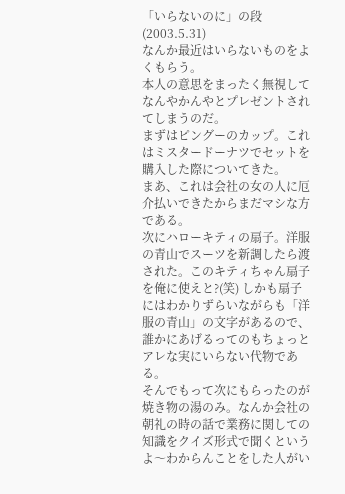「いらないのに」の段(2003.5.31)
なんか最近はいらないものをよくもらう。
本人の意思をまったく無視してなんやかんやとプレゼントされてしまうのだ。
まずはピングーのカップ。これはミスタードーナツでセットを購入した際についてきた。
まあ、これは会社の女の人に厄介払いできたからまだマシな方である。
次にハローキティの扇子。洋服の青山でスーツを新調したら渡された。このキティちゃん扇子を俺に使えと?(笑) しかも扇子にはわかりずらいながらも「洋服の青山」の文字があるので、誰かにあげるってのもちょっとアレな実にいらない代物である。
そんでもって次にもらったのが焼き物の湯のみ。なんか会社の朝礼の時の話で業務に関しての知識をクイズ形式で聞くというよ〜わからんことをした人がい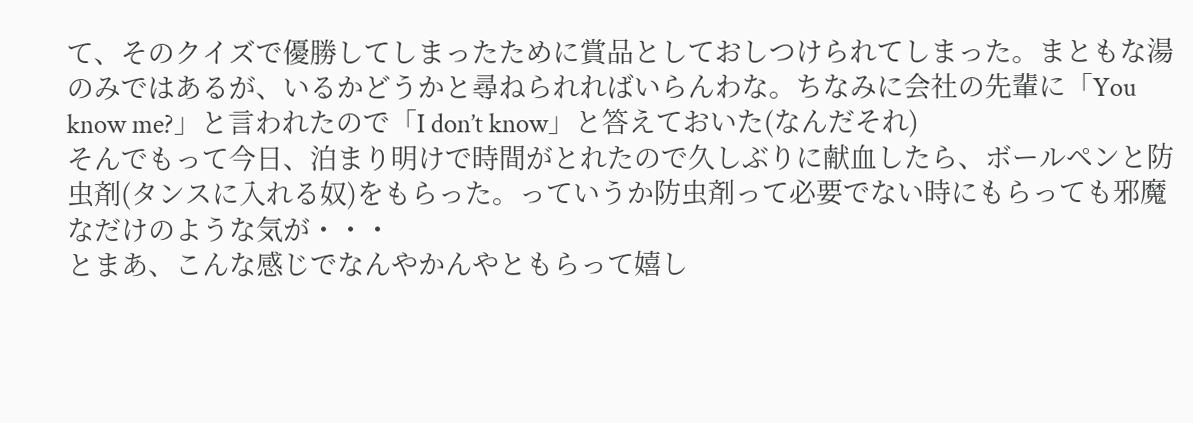て、そのクイズで優勝してしまったために賞品としておしつけられてしまった。まともな湯のみではあるが、いるかどうかと尋ねられればいらんわな。ちなみに会社の先輩に「You know me?」と言われたので「I don’t know」と答えておいた(なんだそれ)
そんでもって今日、泊まり明けで時間がとれたので久しぶりに献血したら、ボールペンと防虫剤(タンスに入れる奴)をもらった。っていうか防虫剤って必要でない時にもらっても邪魔なだけのような気が・・・
とまあ、こんな感じでなんやかんやともらって嬉し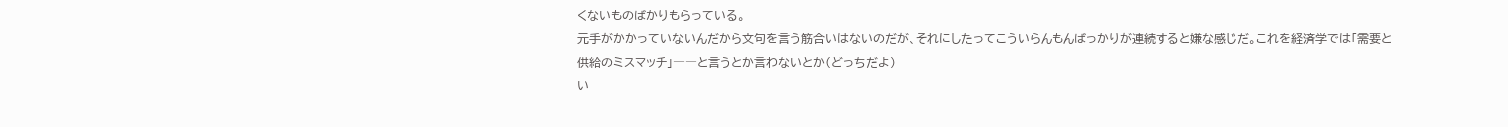くないものばかりもらっている。
元手がかかっていないんだから文句を言う筋合いはないのだが、それにしたってこういらんもんばっかりが連続すると嫌な感じだ。これを経済学では「需要と供給のミスマッチ」――と言うとか言わないとか(どっちだよ)
い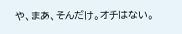や、まあ、そんだけ。オチはない。